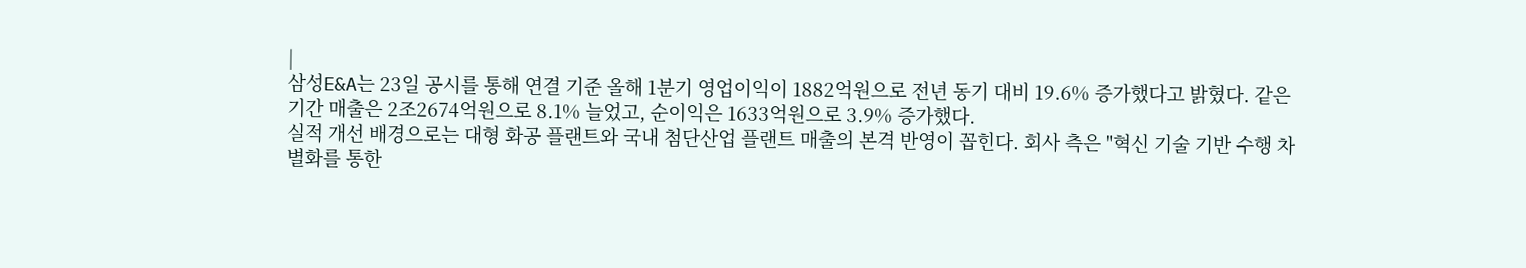|
삼성E&A는 23일 공시를 통해 연결 기준 올해 1분기 영업이익이 1882억원으로 전년 동기 대비 19.6% 증가했다고 밝혔다. 같은 기간 매출은 2조2674억원으로 8.1% 늘었고, 순이익은 1633억원으로 3.9% 증가했다.
실적 개선 배경으로는 대형 화공 플랜트와 국내 첨단산업 플랜트 매출의 본격 반영이 꼽힌다. 회사 측은 "혁신 기술 기반 수행 차별화를 통한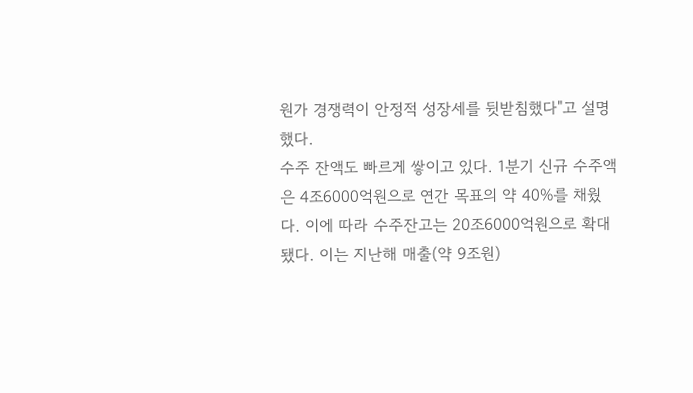원가 경쟁력이 안정적 성장세를 뒷받침했다"고 설명했다.
수주 잔액도 빠르게 쌓이고 있다. 1분기 신규 수주액은 4조6000억원으로 연간 목표의 약 40%를 채웠다. 이에 따라 수주잔고는 20조6000억원으로 확대됐다. 이는 지난해 매출(약 9조원)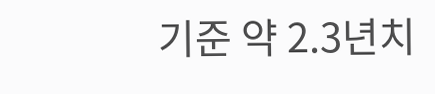기준 약 2.3년치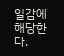일감에 해당한다.